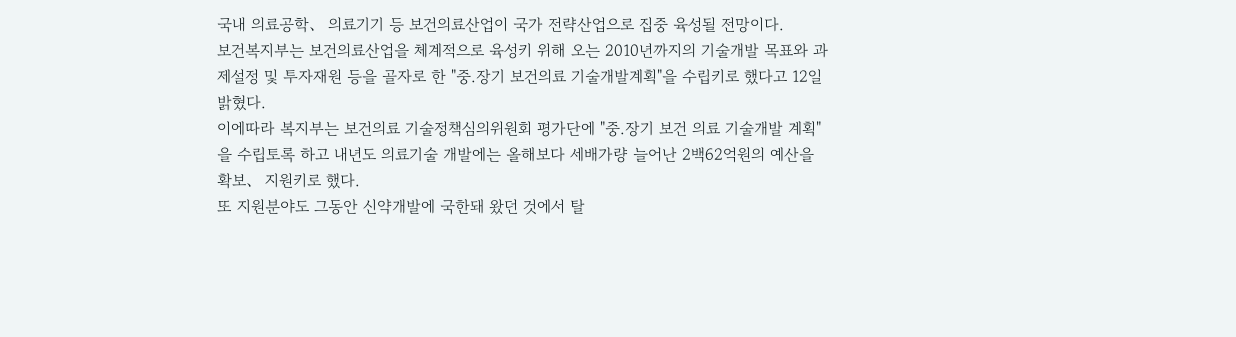국내 의료공학、 의료기기 등 보건의료산업이 국가 전략산업으로 집중 육성될 전망이다.
보건복지부는 보건의료산업을 체계적으로 육성키 위해 오는 2010년까지의 기술개발 목표와 과제설정 및 투자재원 등을 골자로 한 "중.장기 보건의료 기술개발계획"을 수립키로 했다고 12일 밝혔다.
이에따라 복지부는 보건의료 기술정책심의위원회 평가단에 "중.장기 보건 의료 기술개발 계획"을 수립토록 하고 내년도 의료기술 개발에는 올해보다 세배가량 늘어난 2백62억원의 예산을 확보、 지원키로 했다.
또 지원분야도 그동안 신약개발에 국한돼 왔던 것에서 탈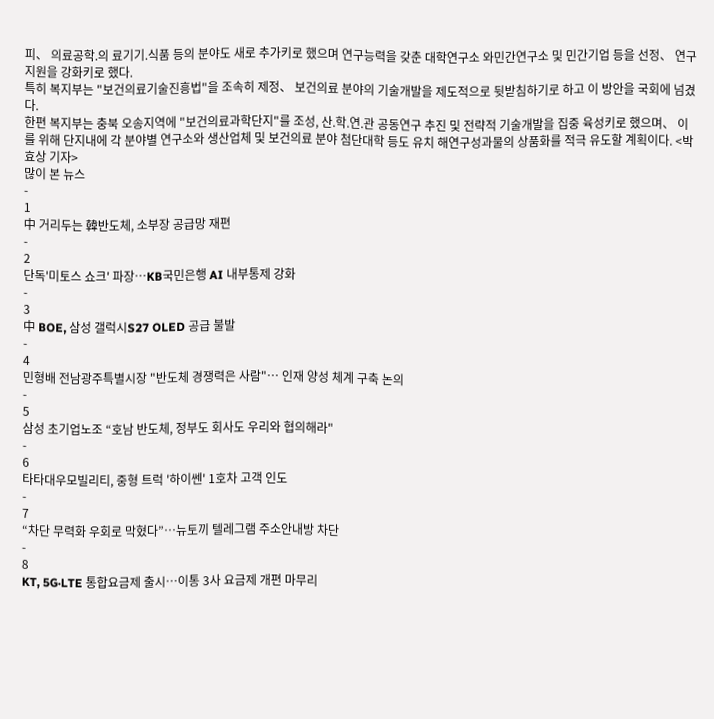피、 의료공학.의 료기기.식품 등의 분야도 새로 추가키로 했으며 연구능력을 갖춘 대학연구소 와민간연구소 및 민간기업 등을 선정、 연구지원을 강화키로 했다.
특히 복지부는 "보건의료기술진흥법"을 조속히 제정、 보건의료 분야의 기술개발을 제도적으로 뒷받침하기로 하고 이 방안을 국회에 넘겼다.
한편 복지부는 충북 오송지역에 "보건의료과학단지"를 조성, 산.학.연.관 공동연구 추진 및 전략적 기술개발을 집중 육성키로 했으며、 이를 위해 단지내에 각 분야별 연구소와 생산업체 및 보건의료 분야 첨단대학 등도 유치 해연구성과물의 상품화를 적극 유도할 계획이다. <박효상 기자>
많이 본 뉴스
-
1
中 거리두는 韓반도체, 소부장 공급망 재편
-
2
단독'미토스 쇼크' 파장…KB국민은행 AI 내부통제 강화
-
3
中 BOE, 삼성 갤럭시S27 OLED 공급 불발
-
4
민형배 전남광주특별시장 "반도체 경쟁력은 사람"… 인재 양성 체계 구축 논의
-
5
삼성 초기업노조 “호남 반도체, 정부도 회사도 우리와 협의해라"
-
6
타타대우모빌리티, 중형 트럭 '하이쎈' 1호차 고객 인도
-
7
“차단 무력화 우회로 막혔다”…뉴토끼 텔레그램 주소안내방 차단
-
8
KT, 5G·LTE 통합요금제 출시…이통 3사 요금제 개편 마무리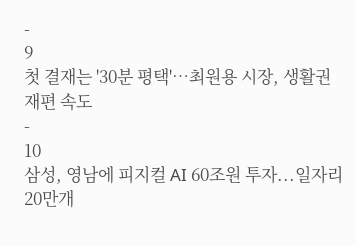-
9
첫 결재는 '30분 평택'…최원용 시장, 생활권 재편 속도
-
10
삼성, 영남에 피지컬 AI 60조원 투자...일자리 20만개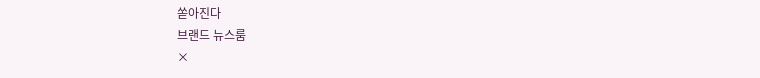쏟아진다
브랜드 뉴스룸
×